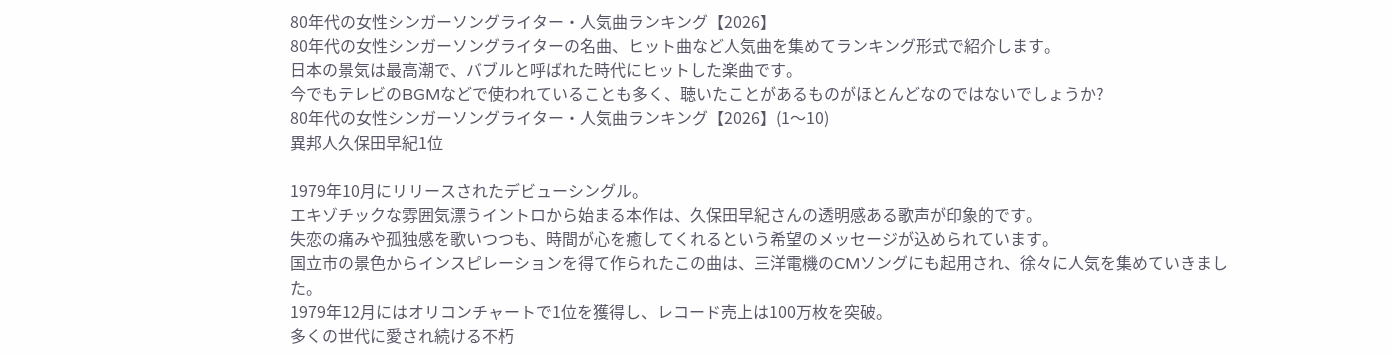80年代の女性シンガーソングライター・人気曲ランキング【2026】
80年代の女性シンガーソングライターの名曲、ヒット曲など人気曲を集めてランキング形式で紹介します。
日本の景気は最高潮で、バブルと呼ばれた時代にヒットした楽曲です。
今でもテレビのBGMなどで使われていることも多く、聴いたことがあるものがほとんどなのではないでしょうか?
80年代の女性シンガーソングライター・人気曲ランキング【2026】(1〜10)
異邦人久保田早紀1位

1979年10月にリリースされたデビューシングル。
エキゾチックな雰囲気漂うイントロから始まる本作は、久保田早紀さんの透明感ある歌声が印象的です。
失恋の痛みや孤独感を歌いつつも、時間が心を癒してくれるという希望のメッセージが込められています。
国立市の景色からインスピレーションを得て作られたこの曲は、三洋電機のCMソングにも起用され、徐々に人気を集めていきました。
1979年12月にはオリコンチャートで1位を獲得し、レコード売上は100万枚を突破。
多くの世代に愛され続ける不朽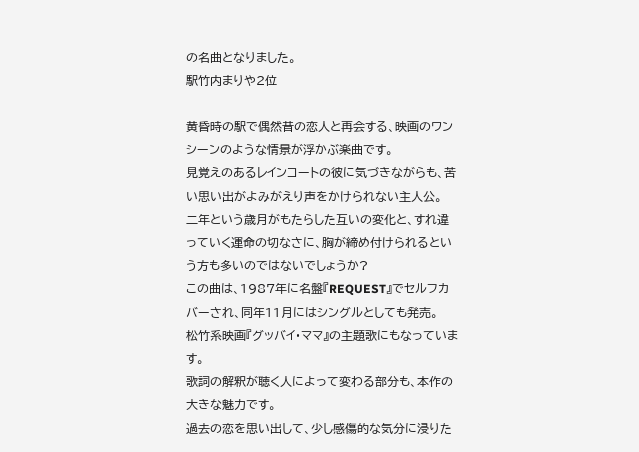の名曲となりました。
駅竹内まりや2位

黄昏時の駅で偶然昔の恋人と再会する、映画のワンシーンのような情景が浮かぶ楽曲です。
見覚えのあるレインコートの彼に気づきながらも、苦い思い出がよみがえり声をかけられない主人公。
二年という歳月がもたらした互いの変化と、すれ違っていく運命の切なさに、胸が締め付けられるという方も多いのではないでしょうか?
この曲は、1987年に名盤『REQUEST』でセルフカバーされ、同年11月にはシングルとしても発売。
松竹系映画『グッバイ・ママ』の主題歌にもなっています。
歌詞の解釈が聴く人によって変わる部分も、本作の大きな魅力です。
過去の恋を思い出して、少し感傷的な気分に浸りた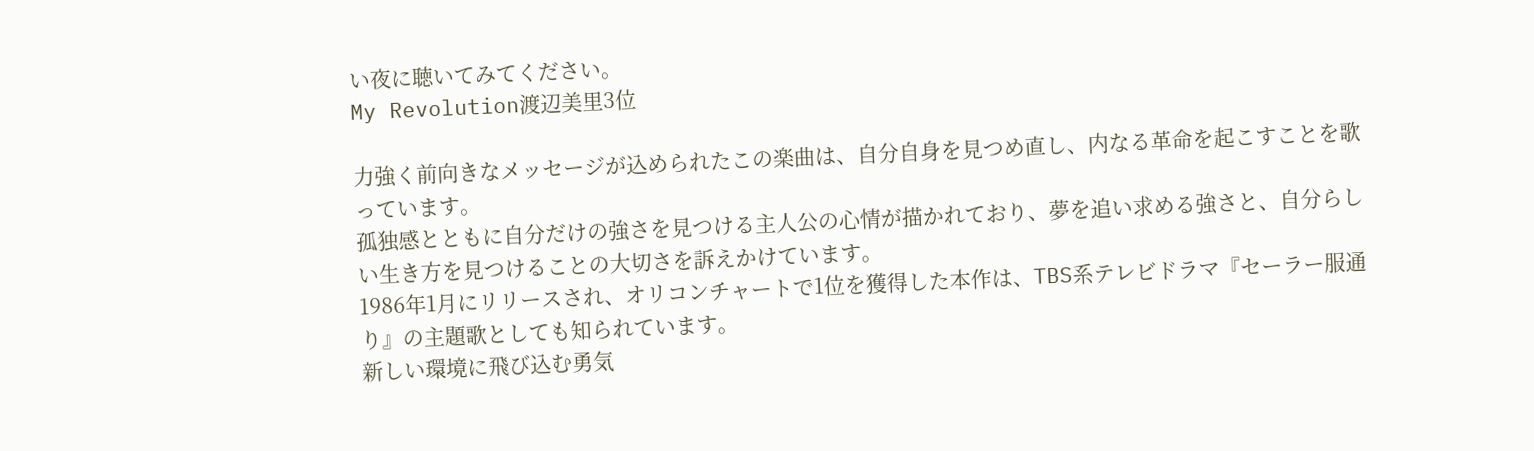い夜に聴いてみてください。
My Revolution渡辺美里3位

力強く前向きなメッセージが込められたこの楽曲は、自分自身を見つめ直し、内なる革命を起こすことを歌っています。
孤独感とともに自分だけの強さを見つける主人公の心情が描かれており、夢を追い求める強さと、自分らしい生き方を見つけることの大切さを訴えかけています。
1986年1月にリリースされ、オリコンチャートで1位を獲得した本作は、TBS系テレビドラマ『セーラー服通り』の主題歌としても知られています。
新しい環境に飛び込む勇気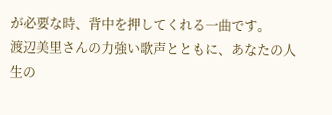が必要な時、背中を押してくれる一曲です。
渡辺美里さんの力強い歌声とともに、あなたの人生の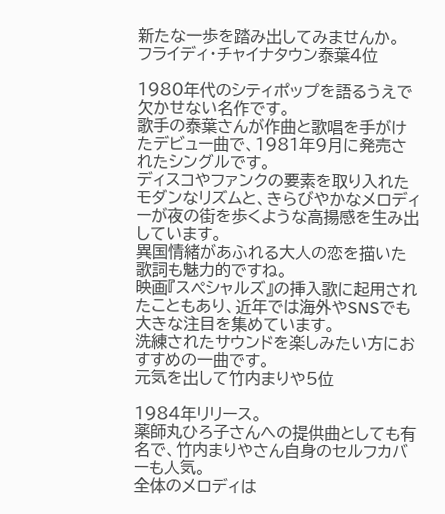新たな一歩を踏み出してみませんか。
フライディ・チャイナタウン泰葉4位

1980年代のシティポップを語るうえで欠かせない名作です。
歌手の泰葉さんが作曲と歌唱を手がけたデビュー曲で、1981年9月に発売されたシングルです。
ディスコやファンクの要素を取り入れたモダンなリズムと、きらびやかなメロディーが夜の街を歩くような高揚感を生み出しています。
異国情緒があふれる大人の恋を描いた歌詞も魅力的ですね。
映画『スペシャルズ』の挿入歌に起用されたこともあり、近年では海外やSNSでも大きな注目を集めています。
洗練されたサウンドを楽しみたい方におすすめの一曲です。
元気を出して竹内まりや5位

1984年リリース。
薬師丸ひろ子さんへの提供曲としても有名で、竹内まりやさん自身のセルフカバーも人気。
全体のメロディは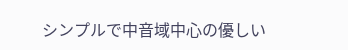シンプルで中音域中心の優しい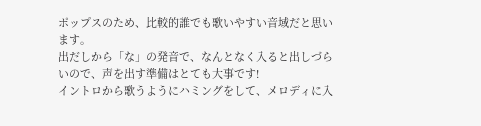ポップスのため、比較的誰でも歌いやすい音域だと思います。
出だしから「な」の発音で、なんとなく入ると出しづらいので、声を出す準備はとても大事です!
イントロから歌うようにハミングをして、メロディに入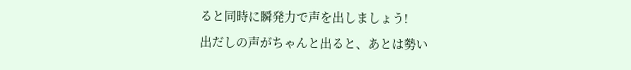ると同時に瞬発力で声を出しましょう!
出だしの声がちゃんと出ると、あとは勢い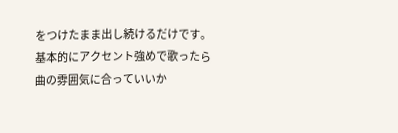をつけたまま出し続けるだけです。
基本的にアクセント強めで歌ったら曲の雰囲気に合っていいか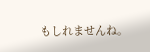もしれませんね。